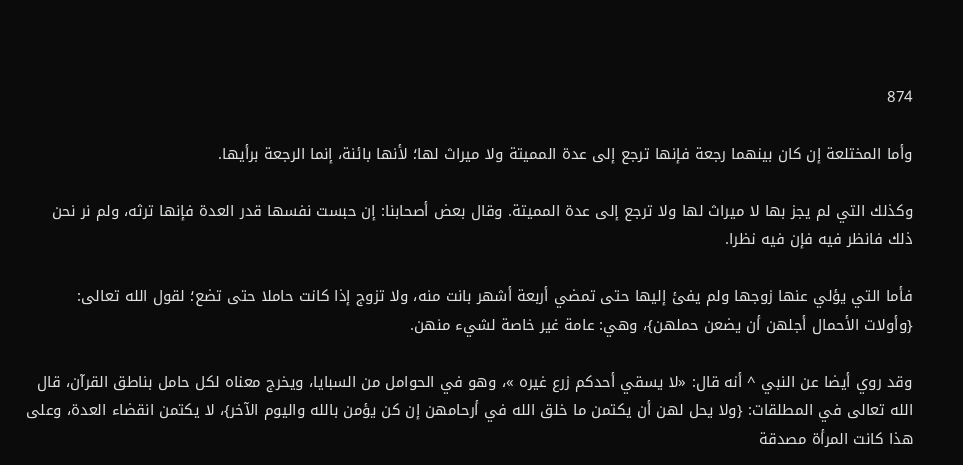874

وأما المختلعة إن كان بينهما رجعة فإنها ترجع إلى عدة المميتة ولا ميراث لها؛ لأنها بائنة، إنما الرجعة برأيها.

وكذلك التي لم يجز بها لا ميراث لها ولا ترجع إلى عدة المميتة. وقال بعض أصحابنا: إن حبست نفسها قدر العدة فإنها ترثه، ولم نر نحن ذلك فانظر فيه فإن فيه نظرا.

فأما التي يؤلي عنها زوجها ولم يفئ إليها حتى تمضي أربعة أشهر بانت منه، ولا تزوج إذا كانت حاملا حتى تضع؛ لقول الله تعالى: {وأولات الأحمال أجلهن أن يضعن حملهن}، وهي: عامة غير خاصة لشيء منهن.

وقد روي أيضا عن النبي ^ أنه قال: «لا يسقي أحدكم زرع غيره »، وهو في الحوامل من السبايا، ويخرج معناه لكل حامل بناطق القرآن، قال الله تعالى في المطلقات: {ولا يحل لهن أن يكتمن ما خلق الله في أرحامهن إن كن يؤمن بالله واليوم الآخر}، لا يكتمن انقضاء العدة، وعلى هذا كانت المرأة مصدقة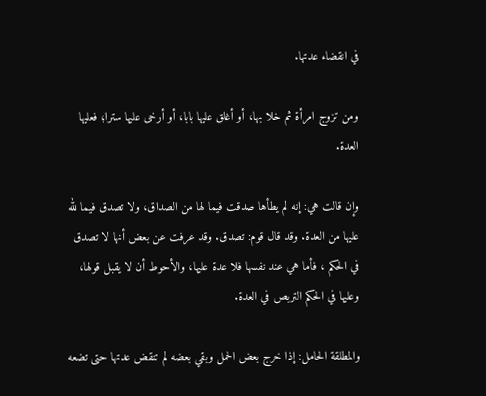في انقضاء عدتها.

ومن تزوج امرأة ثم خلا بها، أو أغلق عليها بابا، أو أرخى عليها سترا؛ فعليها العدة.

وإن قالت هي: إنه لم يطأها صدقت فيما لها من الصداق، ولا تصدق فيما لله عليها من العدة. وقد قال قوم: تصدق. وقد عرفت عن بعض أنها لا تصدق في الحكم ، فأما هي عند نفسها فلا عدة عليها، والأحوط أن لا يقبل قولها، وعليها في الحكم التربص في العدة.

والمطلقة الحامل: إذا خرج بعض الحمل وبقي بعضه لم تنقض عدتها حتى تضعه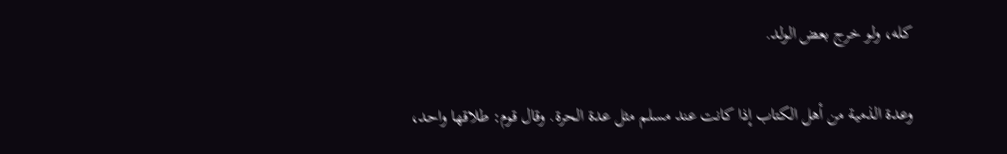كله، ولو خرج بعض الولد.

وعدة الذمية من أهل الكتاب إذا كانت عند مسلم مثل عدة الحرة. وقال قوم: طلاقها واحد،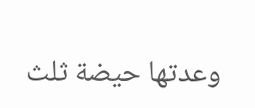وعدتها حيضة ثلث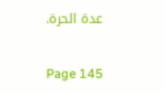عدة الحرة.

Page 145